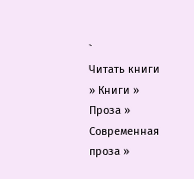`
Читать книги » Книги » Проза » Современная проза »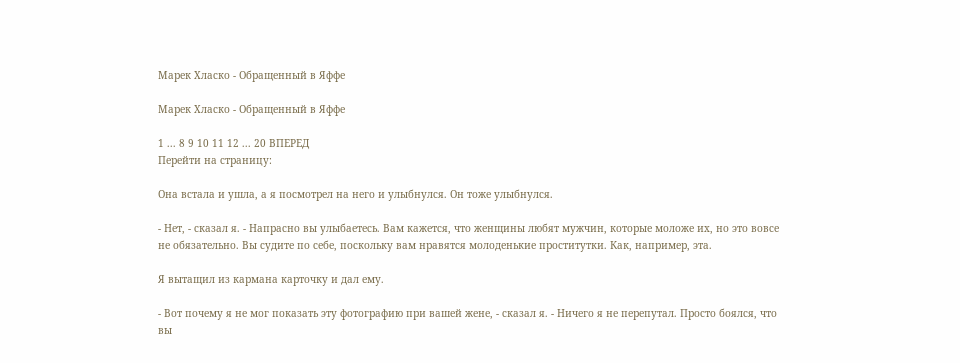Марек Хласко - Обращенный в Яффе

Марек Хласко - Обращенный в Яффе

1 ... 8 9 10 11 12 ... 20 ВПЕРЕД
Перейти на страницу:

Она встала и ушла, а я посмотрел на него и улыбнулся. Он тоже улыбнулся.

- Нет, - сказал я. - Напрасно вы улыбаетесь. Вам кажется, что женщины любят мужчин, которые моложе их, но это вовсе не обязательно. Вы судите по себе, поскольку вам нравятся молоденькие проститутки. Как, например, эта.

Я вытащил из кармана карточку и дал ему.

- Вот почему я не мог показать эту фотографию при вашей жене, - сказал я. - Ничего я не перепутал. Просто боялся, что вы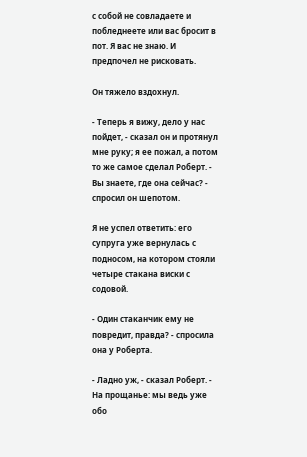с собой не совладаете и побледнеете или вас бросит в пот. Я вас не знаю. И предпочел не рисковать.

Он тяжело вздохнул.

- Теперь я вижу, дело у нас пойдет, - сказал он и протянул мне руку; я ее пожал, а потом то же самое сделал Роберт. - Вы знаете, где она сейчас? - спросил он шепотом.

Я не успел ответить: его супруга уже вернулась с подносом, на котором стояли четыре стакана виски с содовой.

- Один стаканчик ему не повредит, правда? - спросила она у Роберта.

- Ладно уж, - сказал Роберт. - На прощанье: мы ведь уже обо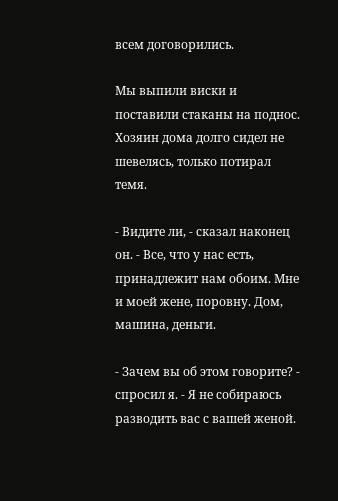всем договорились.

Мы выпили виски и поставили стаканы на поднос. Хозяин дома долго сидел не шевелясь, только потирал темя.

- Видите ли, - сказал наконец он. - Все, что у нас есть, принадлежит нам обоим. Мне и моей жене, поровну. Дом, машина, деньги.

- Зачем вы об этом говорите? - спросил я. - Я не собираюсь разводить вас с вашей женой.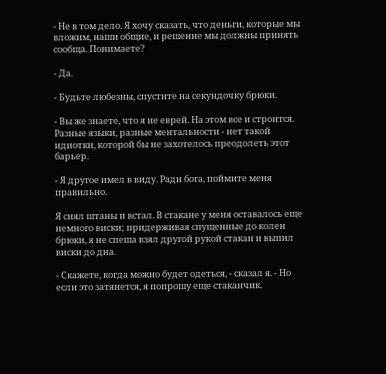- Не в том дело. Я хочу сказать, что деньги, которые мы вложим, наши общие, и решение мы должны принять сообща. Понимаете?

- Да.

- Будьте любезны, спустите на секундочку брюки.

- Вы же знаете, что я не еврей. На этом все и строится. Разные языки, разные ментальности - нет такой идиотки, которой бы не захотелось преодолеть этот барьер.

- Я другое имел в виду. Ради бога, поймите меня правильно.

Я снял штаны и встал. В стакане у меня оставалось еще немного виски; придерживая спущенные до колен брюки, я не спеша взял другой рукой стакан и выпил виски до дна.

- Скажете, когда можно будет одеться, - сказал я. - Но если это затянется, я попрошу еще стаканчик.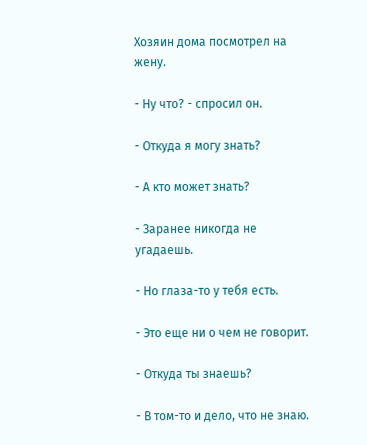Хозяин дома посмотрел на жену.

- Ну что? - спросил он.

- Откуда я могу знать?

- А кто может знать?

- Заранее никогда не угадаешь.

- Но глаза-то у тебя есть.

- Это еще ни о чем не говорит.

- Откуда ты знаешь?

- В том-то и дело, что не знаю.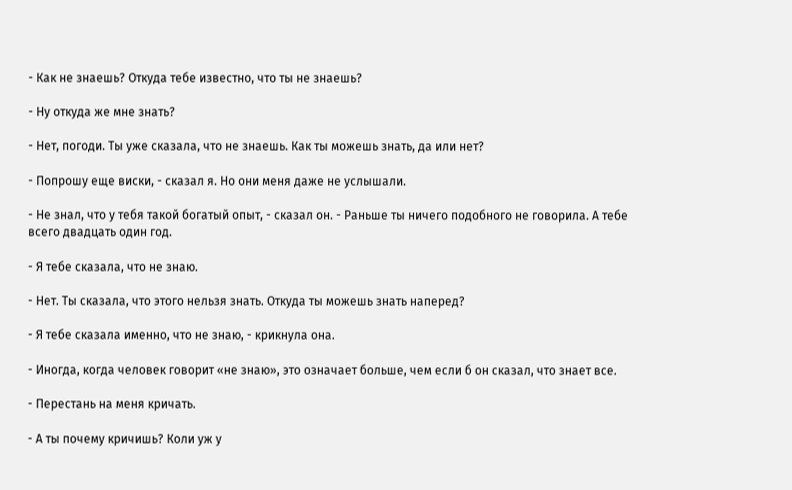- Как не знаешь? Откуда тебе известно, что ты не знаешь?

- Ну откуда же мне знать?

- Нет, погоди. Ты уже сказала, что не знаешь. Как ты можешь знать, да или нет?

- Попрошу еще виски, - сказал я. Но они меня даже не услышали.

- Не знал, что у тебя такой богатый опыт, - сказал он. - Раньше ты ничего подобного не говорила. А тебе всего двадцать один год.

- Я тебе сказала, что не знаю.

- Нет. Ты сказала, что этого нельзя знать. Откуда ты можешь знать наперед?

- Я тебе сказала именно, что не знаю, - крикнула она.

- Иногда, когда человек говорит «не знаю», это означает больше, чем если б он сказал, что знает все.

- Перестань на меня кричать.

- А ты почему кричишь? Коли уж у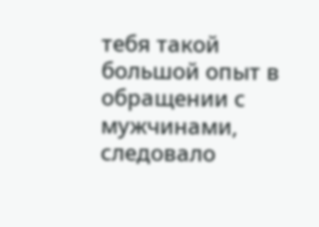тебя такой большой опыт в обращении с мужчинами, следовало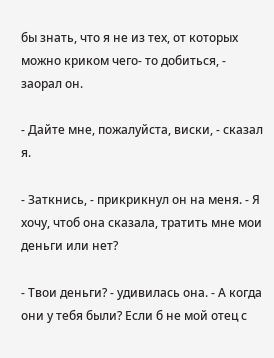бы знать, что я не из тех, от которых можно криком чего- то добиться, - заорал он.

- Дайте мне, пожалуйста, виски, - сказал я.

- Заткнись, - прикрикнул он на меня. - Я хочу, чтоб она сказала, тратить мне мои деньги или нет?

- Твои деньги? - удивилась она. - А когда они у тебя были? Если б не мой отец с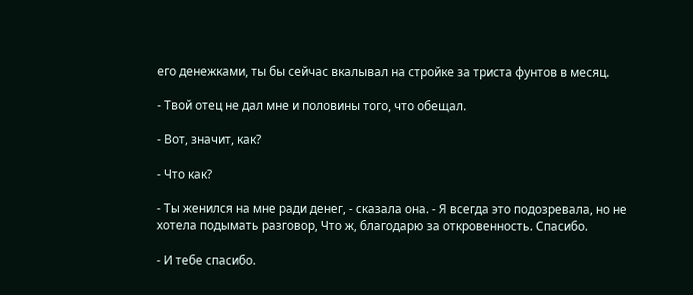его денежками, ты бы сейчас вкалывал на стройке за триста фунтов в месяц.

- Твой отец не дал мне и половины того, что обещал.

- Вот, значит, как?

- Что как?

- Ты женился на мне ради денег, - сказала она. - Я всегда это подозревала, но не хотела подымать разговор, Что ж, благодарю за откровенность. Спасибо.

- И тебе спасибо.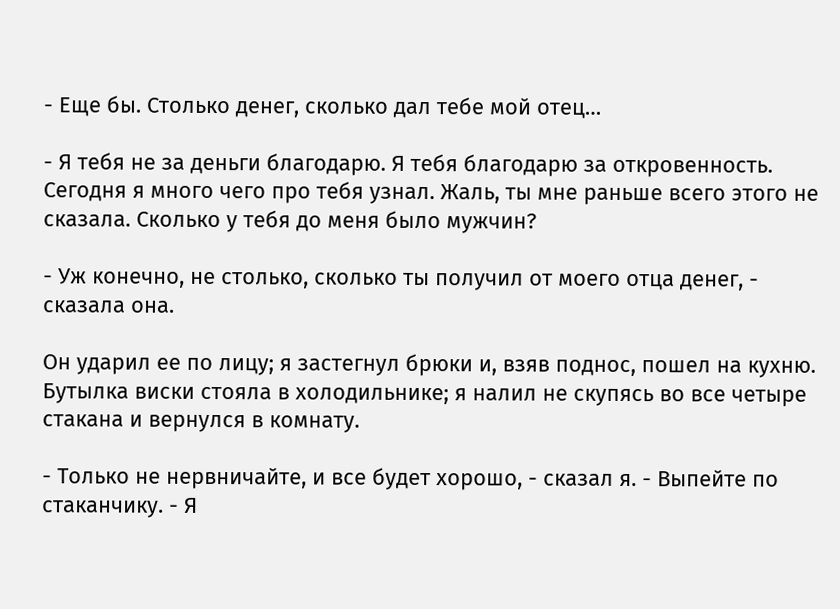- Еще бы. Столько денег, сколько дал тебе мой отец…

- Я тебя не за деньги благодарю. Я тебя благодарю за откровенность. Сегодня я много чего про тебя узнал. Жаль, ты мне раньше всего этого не сказала. Сколько у тебя до меня было мужчин?

- Уж конечно, не столько, сколько ты получил от моего отца денег, - сказала она.

Он ударил ее по лицу; я застегнул брюки и, взяв поднос, пошел на кухню. Бутылка виски стояла в холодильнике; я налил не скупясь во все четыре стакана и вернулся в комнату.

- Только не нервничайте, и все будет хорошо, - сказал я. - Выпейте по стаканчику. - Я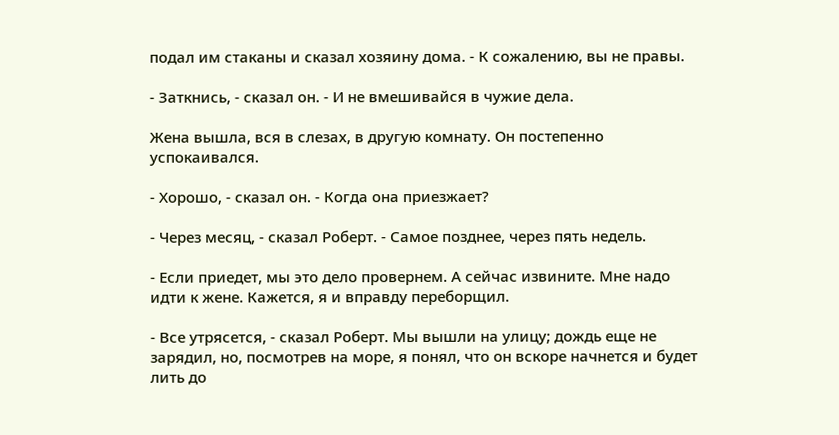подал им стаканы и сказал хозяину дома. - К сожалению, вы не правы.

- Заткнись, - сказал он. - И не вмешивайся в чужие дела.

Жена вышла, вся в слезах, в другую комнату. Он постепенно успокаивался.

- Хорошо, - сказал он. - Когда она приезжает?

- Через месяц, - сказал Роберт. - Самое позднее, через пять недель.

- Если приедет, мы это дело провернем. А сейчас извините. Мне надо идти к жене. Кажется, я и вправду переборщил.

- Все утрясется, - сказал Роберт. Мы вышли на улицу; дождь еще не зарядил, но, посмотрев на море, я понял, что он вскоре начнется и будет лить до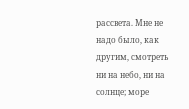рассвета. Мне не надо было, как другим, смотреть ни на небо, ни на солнце; море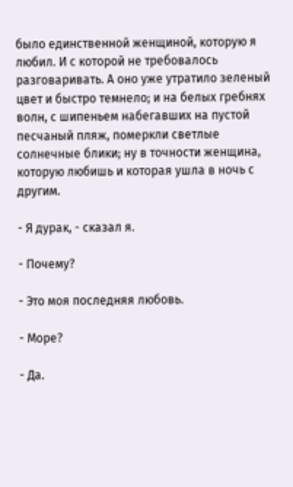было единственной женщиной, которую я любил. И с которой не требовалось разговаривать. А оно уже утратило зеленый цвет и быстро темнело; и на белых гребнях волн, с шипеньем набегавших на пустой песчаный пляж, померкли светлые солнечные блики; ну в точности женщина, которую любишь и которая ушла в ночь с другим.

- Я дурак, - сказал я.

- Почему?

- Это моя последняя любовь.

- Море?

- Да.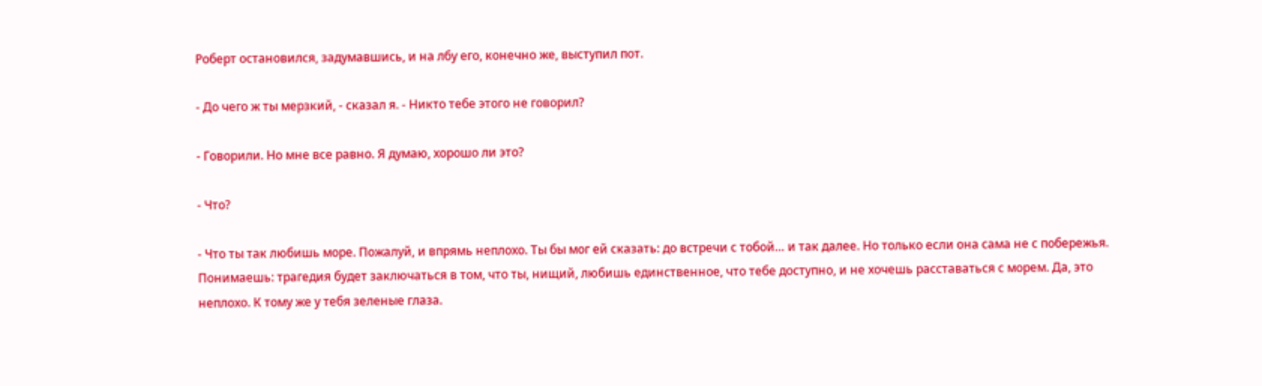Роберт остановился, задумавшись, и на лбу его, конечно же, выступил пот.

- До чего ж ты мерзкий, - сказал я. - Никто тебе этого не говорил?

- Говорили. Но мне все равно. Я думаю, хорошо ли это?

- Что?

- Что ты так любишь море. Пожалуй, и впрямь неплохо. Ты бы мог ей сказать: до встречи с тобой… и так далее. Но только если она сама не с побережья. Понимаешь: трагедия будет заключаться в том, что ты, нищий, любишь единственное, что тебе доступно, и не хочешь расставаться с морем. Да, это неплохо. К тому же у тебя зеленые глаза.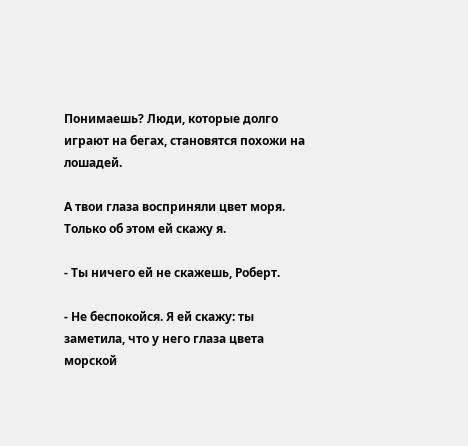Понимаешь? Люди, которые долго играют на бегах, становятся похожи на лошадей.

А твои глаза восприняли цвет моря. Только об этом ей скажу я.

- Ты ничего ей не скажешь, Роберт.

- Не беспокойся. Я ей скажу: ты заметила, что у него глаза цвета морской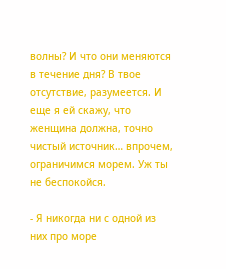волны? И что они меняются в течение дня? В твое отсутствие, разумеется. И еще я ей скажу, что женщина должна, точно чистый источник… впрочем, ограничимся морем. Уж ты не беспокойся.

- Я никогда ни с одной из них про море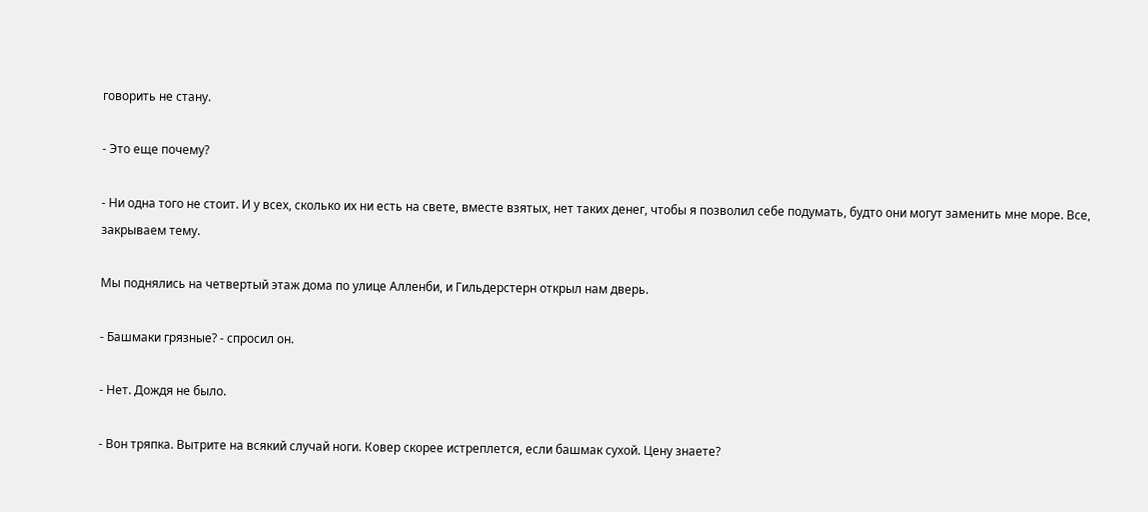говорить не стану.

- Это еще почему?

- Ни одна того не стоит. И у всех, сколько их ни есть на свете, вместе взятых, нет таких денег, чтобы я позволил себе подумать, будто они могут заменить мне море. Все, закрываем тему.

Мы поднялись на четвертый этаж дома по улице Алленби, и Гильдерстерн открыл нам дверь.

- Башмаки грязные? - спросил он.

- Нет. Дождя не было.

- Вон тряпка. Вытрите на всякий случай ноги. Ковер скорее истреплется, если башмак сухой. Цену знаете?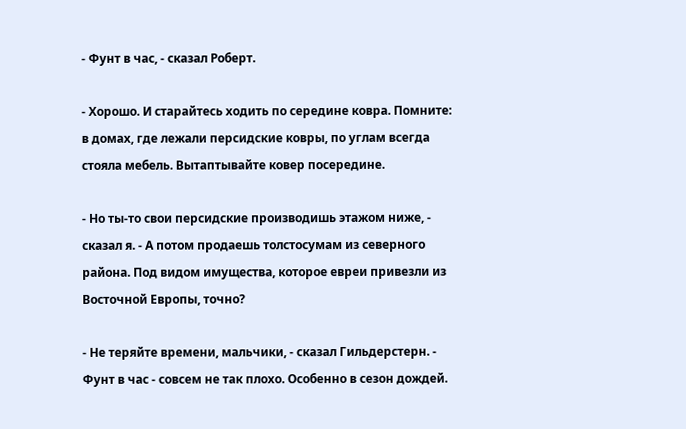- Фунт в час, - сказал Роберт.

- Хорошо. И старайтесь ходить по середине ковра. Помните: в домах, где лежали персидские ковры, по углам всегда стояла мебель. Вытаптывайте ковер посередине.

- Но ты-то свои персидские производишь этажом ниже, - сказал я. - А потом продаешь толстосумам из северного района. Под видом имущества, которое евреи привезли из Восточной Европы, точно?

- Не теряйте времени, мальчики, - сказал Гильдерстерн. - Фунт в час - совсем не так плохо. Особенно в сезон дождей.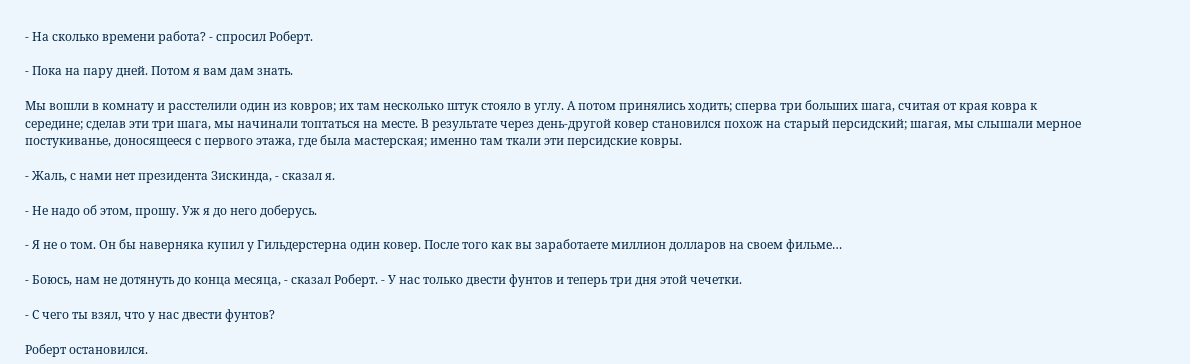- На сколько времени работа? - спросил Роберт.

- Пока на пару дней. Потом я вам дам знать.

Мы вошли в комнату и расстелили один из ковров; их там несколько штук стояло в углу. А потом принялись ходить; сперва три больших шага, считая от края ковра к середине; сделав эти три шага, мы начинали топтаться на месте. В результате через день-другой ковер становился похож на старый персидский; шагая, мы слышали мерное постукиванье, доносящееся с первого этажа, где была мастерская; именно там ткали эти персидские ковры.

- Жаль, с нами нет президента Зискинда, - сказал я.

- Не надо об этом, прошу. Уж я до него доберусь.

- Я не о том. Он бы наверняка купил у Гильдерстерна один ковер. После того как вы заработаете миллион долларов на своем фильме…

- Боюсь, нам не дотянуть до конца месяца, - сказал Роберт. - У нас только двести фунтов и теперь три дня этой чечетки.

- С чего ты взял, что у нас двести фунтов?

Роберт остановился.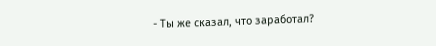- Ты же сказал, что заработал?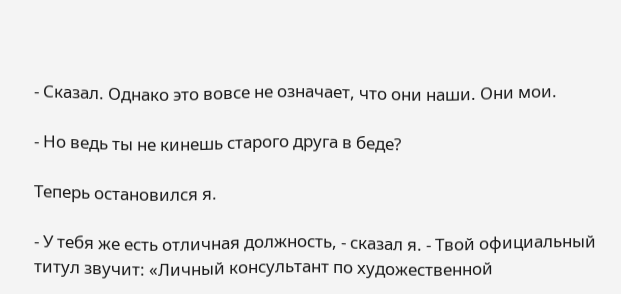- Сказал. Однако это вовсе не означает, что они наши. Они мои.

- Но ведь ты не кинешь старого друга в беде?

Теперь остановился я.

- У тебя же есть отличная должность, - сказал я. - Твой официальный титул звучит: «Личный консультант по художественной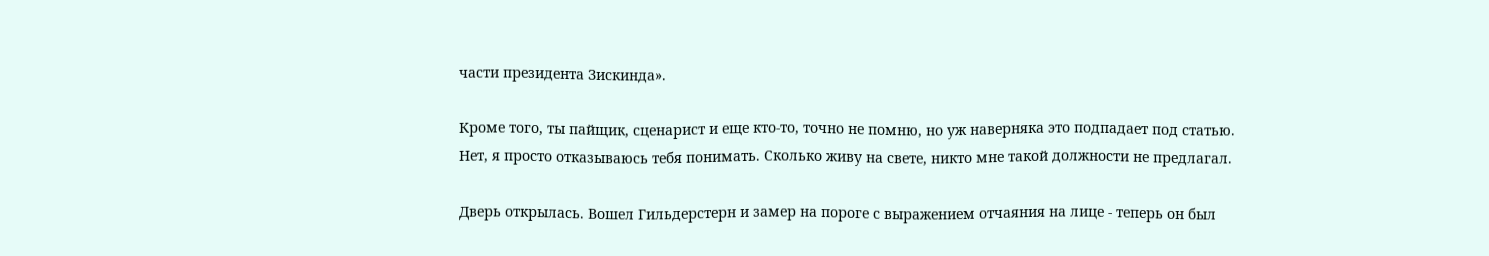части президента Зискинда».

Кроме того, ты пайщик, сценарист и еще кто-то, точно не помню, но уж наверняка это подпадает под статью. Нет, я просто отказываюсь тебя понимать. Сколько живу на свете, никто мне такой должности не предлагал.

Дверь открылась. Вошел Гильдерстерн и замер на пороге с выражением отчаяния на лице - теперь он был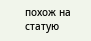похож на статую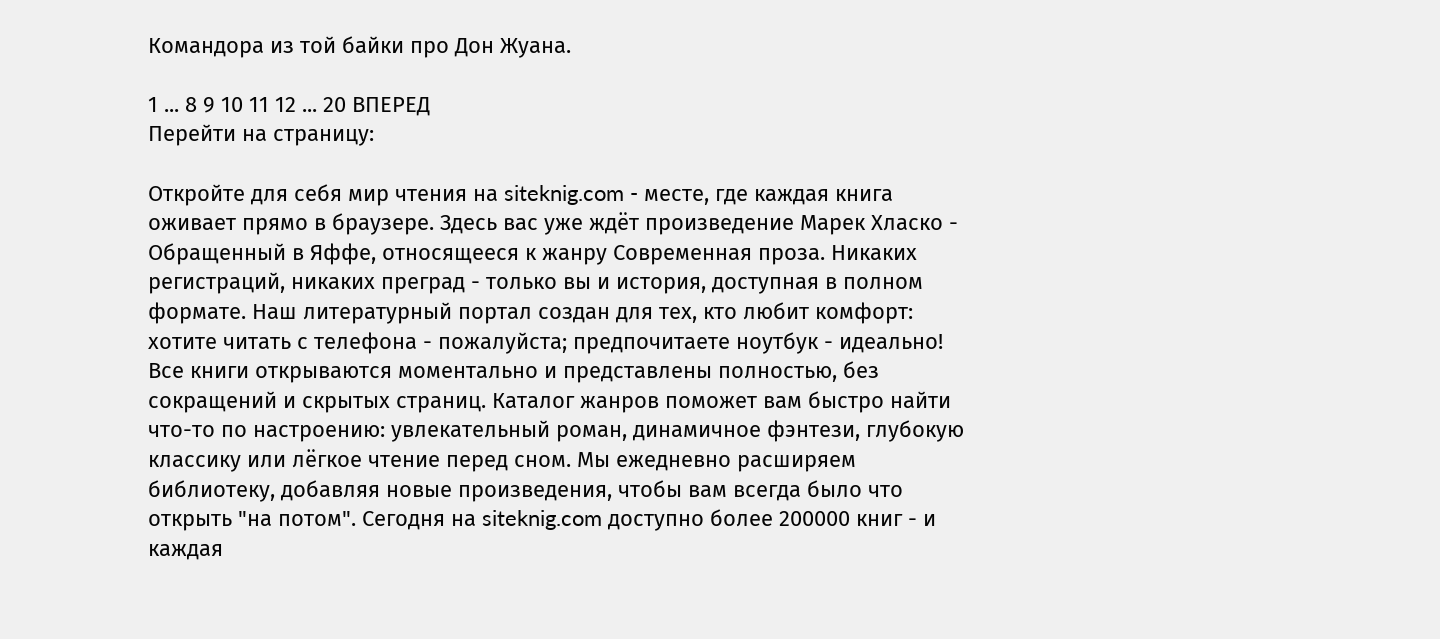Командора из той байки про Дон Жуана.

1 ... 8 9 10 11 12 ... 20 ВПЕРЕД
Перейти на страницу:

Откройте для себя мир чтения на siteknig.com - месте, где каждая книга оживает прямо в браузере. Здесь вас уже ждёт произведение Марек Хласко - Обращенный в Яффе, относящееся к жанру Современная проза. Никаких регистраций, никаких преград - только вы и история, доступная в полном формате. Наш литературный портал создан для тех, кто любит комфорт: хотите читать с телефона - пожалуйста; предпочитаете ноутбук - идеально! Все книги открываются моментально и представлены полностью, без сокращений и скрытых страниц. Каталог жанров поможет вам быстро найти что-то по настроению: увлекательный роман, динамичное фэнтези, глубокую классику или лёгкое чтение перед сном. Мы ежедневно расширяем библиотеку, добавляя новые произведения, чтобы вам всегда было что открыть "на потом". Сегодня на siteknig.com доступно более 200000 книг - и каждая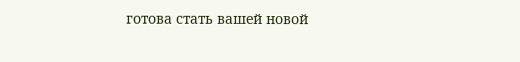готова стать вашей новой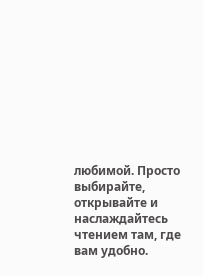любимой. Просто выбирайте, открывайте и наслаждайтесь чтением там, где вам удобно.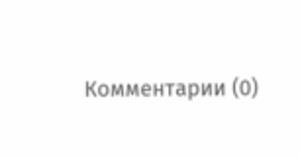Комментарии (0)